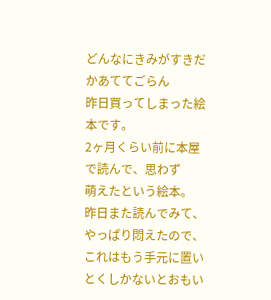どんなにきみがすきだかあててごらん
昨日買ってしまった絵本です。
2ヶ月くらい前に本屋で読んで、思わず
萌えたという絵本。
昨日また読んでみて、やっぱり悶えたので、これはもう手元に置いとくしかないとおもい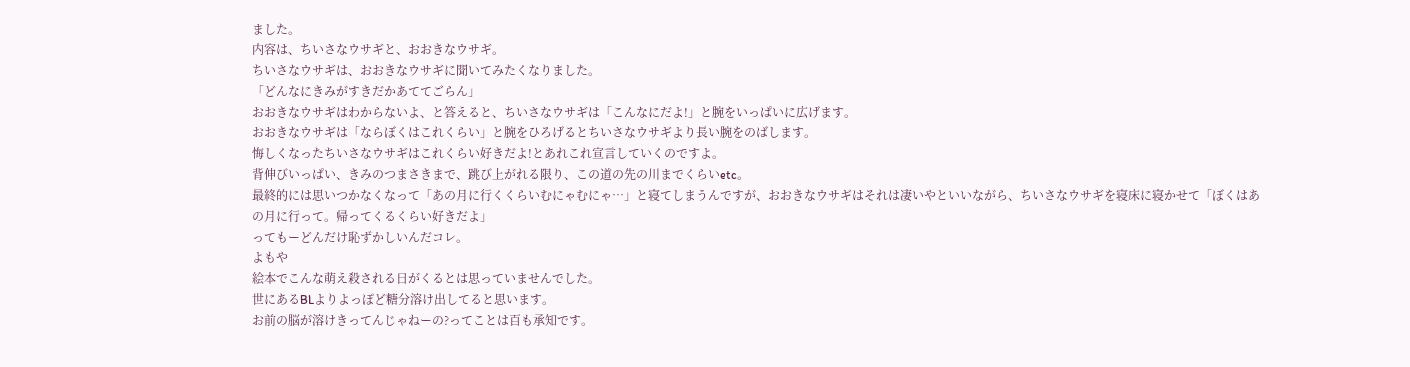ました。
内容は、ちいさなウサギと、おおきなウサギ。
ちいさなウサギは、おおきなウサギに聞いてみたくなりました。
「どんなにきみがすきだかあててごらん」
おおきなウサギはわからないよ、と答えると、ちいさなウサギは「こんなにだよ!」と腕をいっぱいに広げます。
おおきなウサギは「ならぼくはこれくらい」と腕をひろげるとちいさなウサギより長い腕をのばします。
悔しくなったちいさなウサギはこれくらい好きだよ!とあれこれ宣言していくのですよ。
背伸びいっぱい、きみのつまさきまで、跳び上がれる限り、この道の先の川までくらいetc。
最終的には思いつかなくなって「あの月に行くくらいむにゃむにゃ…」と寝てしまうんですが、おおきなウサギはそれは凄いやといいながら、ちいさなウサギを寝床に寝かせて「ぼくはあの月に行って。帰ってくるくらい好きだよ」
ってもーどんだけ恥ずかしいんだコレ。
よもや
絵本でこんな萌え殺される日がくるとは思っていませんでした。
世にあるBLよりよっぽど糖分溶け出してると思います。
お前の脳が溶けきってんじゃねーの?ってことは百も承知です。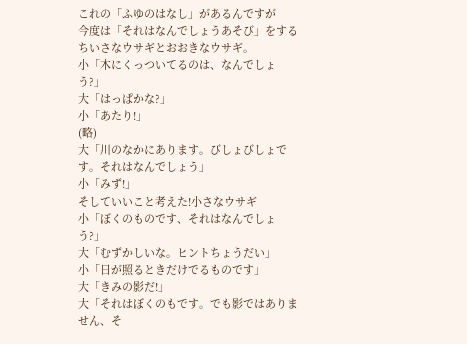これの「ふゆのはなし」があるんですが
今度は「それはなんでしょうあそび」をするちいさなウサギとおおきなウサギ。
小「木にくっついてるのは、なんでしょう?」
大「はっぱかな?」
小「あたり!」
(略)
大「川のなかにあります。びしょびしょです。それはなんでしょう」
小「みず!」
そしていいこと考えた!小さなウサギ
小「ぼくのものです、それはなんでしょう?」
大「むずかしいな。ヒントちょうだい」
小「日が照るときだけでるものです」
大「きみの影だ!」
大「それはぼくのもです。でも影ではありません、そ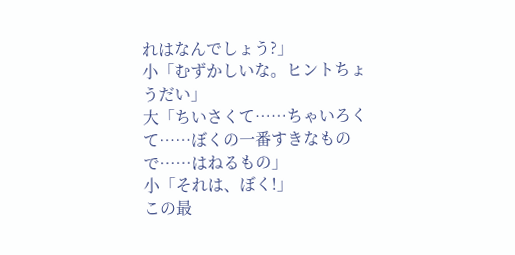れはなんでしょう?」
小「むずかしいな。ヒントちょうだい」
大「ちいさくて……ちゃいろくて……ぼくの一番すきなもので……はねるもの」
小「それは、ぼく!」
この最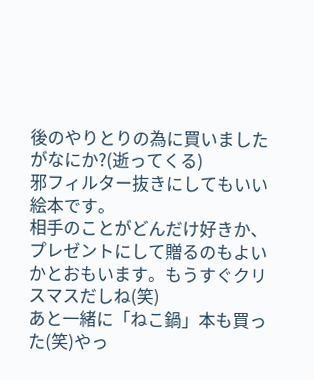後のやりとりの為に買いましたがなにか?(逝ってくる)
邪フィルター抜きにしてもいい絵本です。
相手のことがどんだけ好きか、プレゼントにして贈るのもよいかとおもいます。もうすぐクリスマスだしね(笑)
あと一緒に「ねこ鍋」本も買った(笑)やっ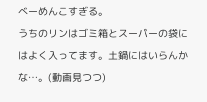べーめんこすぎる。
うちのリンはゴミ箱とスーパーの袋にはよく入ってます。土鍋にはいらんかな…。(動画見つつ)